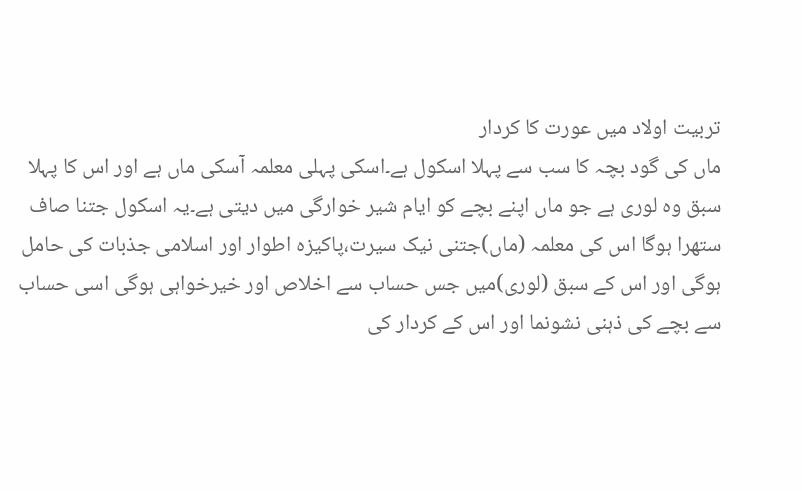تربیت اولاد میں عورت کا کردار
ماں کی گود بچہ کا سب سے پہلا اسکول ہے۔اسکی پہلی معلمہ آسکی ماں ہے اور اس کا پہلا سبق وہ لوری ہے جو ماں اپنے بچے کو ایام شیر خوارگی میں دیتی ہے۔یہ اسکول جتنا صاف ستھرا ہوگا اس کی معلمہ (ماں)جتنی نیک سیرت،پاکیزہ اطوار اور اسلامی جذبات کی حامل ہوگی اور اس کے سبق (لوری)میں جس حساب سے اخلاص اور خیرخواہی ہوگی اسی حساب سے بچے کی ذہنی نشونما اور اس کے کردار کی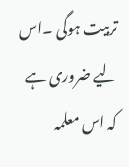تربیت ہوگی ۔اس لیے ضروری ہے کہ اس معلمہ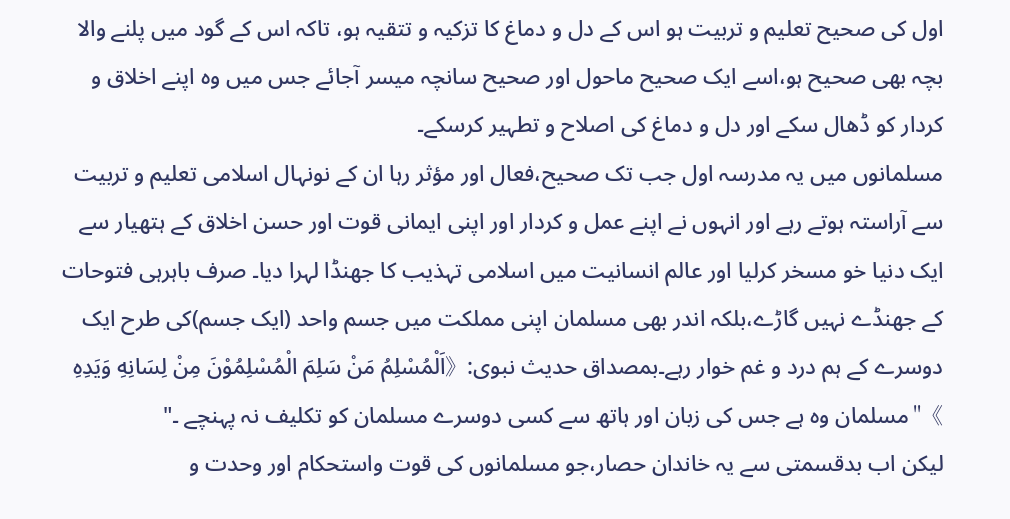اول کی صحیح تعلیم و تربیت ہو اس کے دل و دماغ کا تزکیہ و تتقیہ ہو، تاکہ اس کے گود میں پلنے والا بچہ بھی صحیح ہو،اسے ایک صحیح ماحول اور صحیح سانچہ میسر آجائے جس میں وہ اپنے اخلاق و کردار کو ڈھال سکے اور دل و دماغ کی اصلاح و تطہیر کرسکے۔
مسلمانوں میں یہ مدرسہ اول جب تک صحیح،فعال اور مؤثر رہا ان کے نونہال اسلامی تعلیم و تربیت سے آراستہ ہوتے رہے اور انہوں نے اپنے عمل و کردار اور اپنی ایمانی قوت اور حسن اخلاق کے ہتھیار سے ایک دنیا خو مسخر کرلیا اور عالم انسانیت میں اسلامی تہذیب کا جھنڈا لہرا دیا۔ صرف باہرہی فتوحات کے جھنڈے نہیں گاڑے،بلکہ اندر بھی مسلمان اپنی مملکت میں جسم واحد (ایک جسم)کی طرح ایک دوسرے کے ہم درد و غم خوار رہے۔بمصداق حدیث نبوی:《اَلْمُسْلِمُ مَنْ سَلِمَ الْمُسْلِمُوْنَ مِنْ لِسَانِهِ وَيَدِهِ 》"مسلمان وہ ہے جس کی زبان اور ہاتھ سے کسی دوسرے مسلمان کو تکلیف نہ پہنچے ۔"
لیکن اب بدقسمتی سے یہ خاندان حصار،جو مسلمانوں کی قوت واستحکام اور وحدت و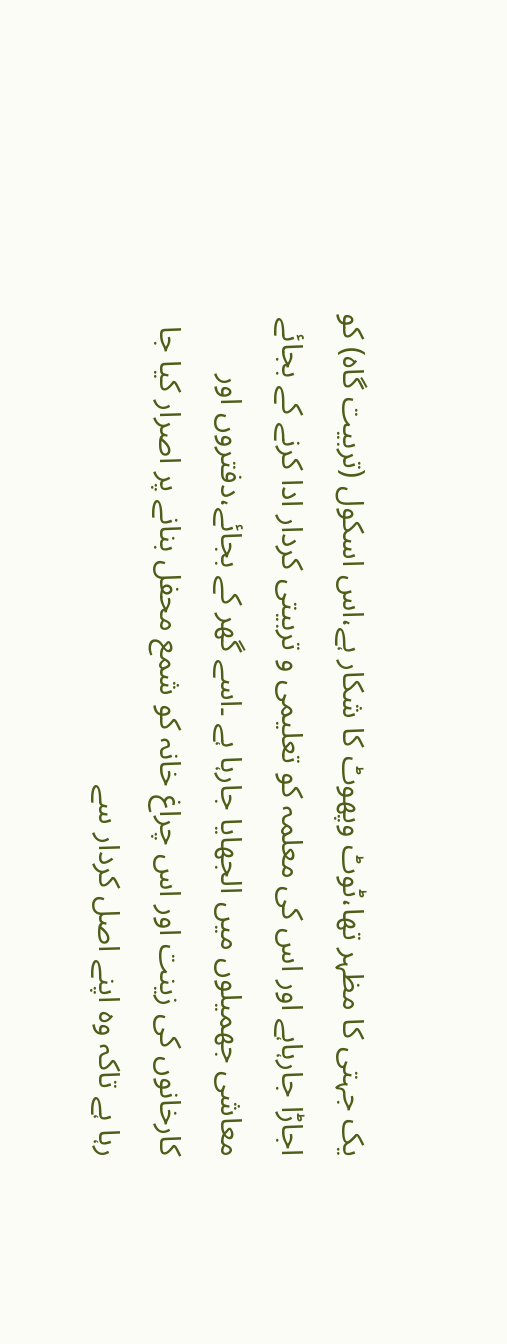یک جہتی کا مظہر تھا،ٹوٹ وپھوٹ کا شکار ہے،اس اسکول (تربیت گاہ) کو اجاڑا جارہاہے اور اس کی معلمہ کو تعلیمی و تربیتی کردار ادا کرنے کے بجائے معاشی جھمیلوں میں الجھایا جارہا ہے ۔اسے گھر کے بجائے،دفتروں اور کارخانوں کی زینت اور اس چراغ خانہ کو شمع محفل بنانے پر اصرار کیا جا رہا ہے تاکہ وہ اپنے اصل کردار سے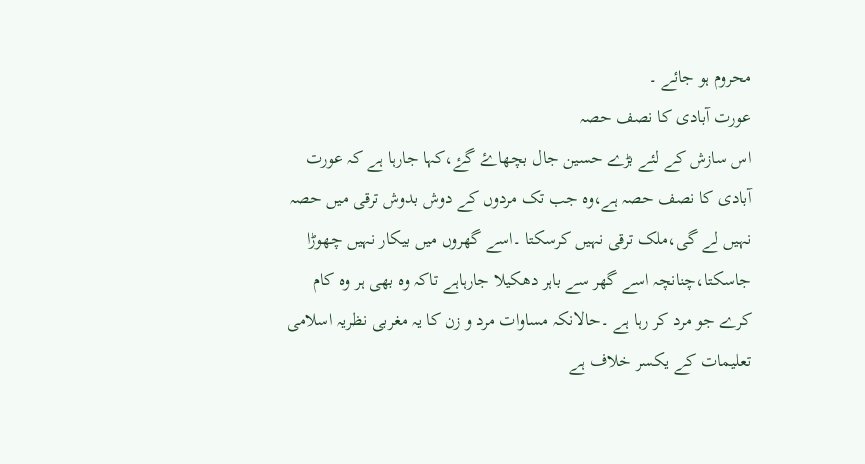محروم ہو جائے ۔
عورت آبادی کا نصف حصہ
اس سازش کے لئے بڑے حسین جال بچھاۓ گۓ،کہا جارہا ہے کہ عورت آبادی کا نصف حصہ ہے،وہ جب تک مردوں کے دوش بدوش ترقی میں حصہ نہیں لے گی،ملک ترقی نہیں کرسکتا ۔اسے گھروں میں بیکار نہیں چھوڑا جاسکتا،چنانچہ اسے گھر سے باہر دھکیلا جارہاہے تاکہ وہ بھی ہر وہ کام کرے جو مرد کر رہا ہے ۔حالانکہ مساوات مرد و زن کا یہ مغربی نظریہ اسلامی تعلیمات کے یکسر خلاف ہے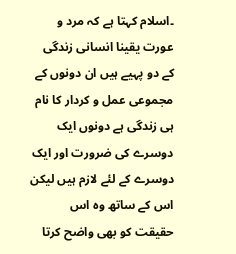۔اسلام کہتا ہے کہ مرد و عورت یقینا انسانی زندگی کے دو پہیے ہیں ان دونوں کے مجموعی عمل و کردار کا نام ہی زندگی ہے دونوں ایک دوسرے کی ضرورت اور ایک دوسرے کے لئے لازم ہیں لیکن اس کے ساتھ وہ اس حقیقت کو بھی واضح کرتا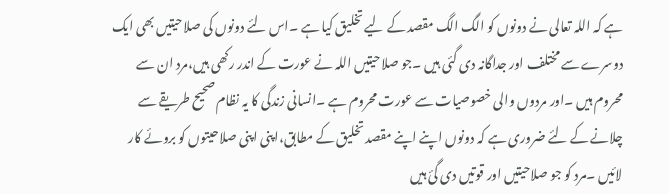ہے کہ اللہ تعالی نے دونوں کو الگ الگ مقصد کے لیے تخلیق کیا ہے ۔اس لئے دونوں کی صلاحیتیں بھی ایک دوسرے سے مختلف اور جداگانہ دی گئی ہیں ۔جو صلاحیتیں اللہ نے عورت کے اندر رکھی ہیں،مرد ان سے محروم ہیں ۔اور مردوں والی خصوصیات سے عورت محروم ہے ۔انسانی زندگی کا یہ نظام صحیح طریقے سے چلانے کے لئے ضروری ہے کہ دونوں اپنے اپنے مقصد تخلیق کے مطابق،اپنی اپنی صلاحیتوں کو بروئے کار لائیں ۔مرد کو جو صلاحیتیں اور قوتیں دی گئ ہیں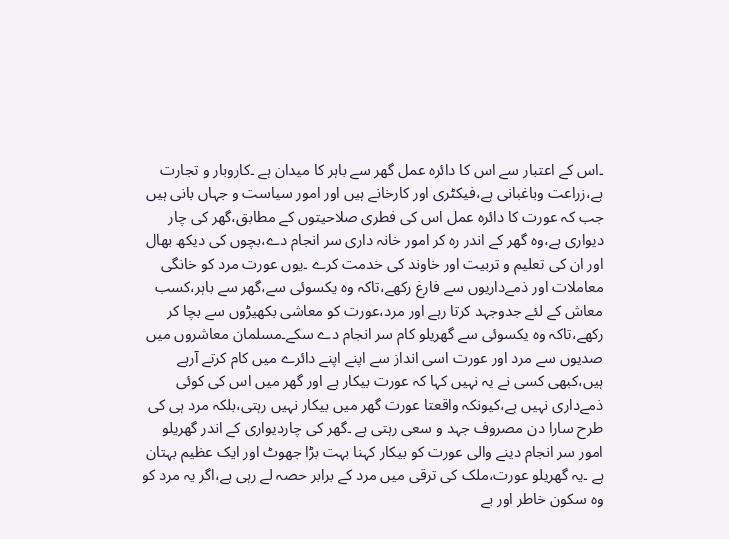۔اس کے اعتبار سے اس کا دائرہ عمل گھر سے باہر کا میدان ہے ۔کاروبار و تجارت ہے،زراعت وباغبانی ہے،فیکٹری اور کارخانے ہیں اور امور سیاست و جہاں بانی ہیں جب کہ عورت کا دائرہ عمل اس کی فطری صلاحیتوں کے مطابق،گھر کی چار دیواری ہے،وہ گھر کے اندر رہ کر امور خانہ داری سر انجام دے،بچوں کی دیکھ بھال اور ان کی تعلیم و تربیت اور خاوند کی خدمت کرے ۔یوں عورت مرد کو خانگی معاملات اور ذمےداریوں سے فارغ رکھے،تاکہ وہ یکسوئی سے،گھر سے باہر،کسب معاش کے لئے جدوجہد کرتا رہے اور مرد،عورت کو معاشی بکھیڑوں سے بچا کر رکھے،تاکہ وہ یکسوئی سے گھریلو کام سر انجام دے سکے۔مسلمان معاشروں میں صدیوں سے مرد اور عورت اسی انداز سے اپنے اپنے دائرے میں کام کرتے آرہے ہیں،کبھی کسی نے یہ نہیں کہا کہ عورت بیکار ہے اور گھر میں اس کی کوئی ذمےداری نہیں ہے،کیونکہ واقعتا عورت گھر میں بیکار نہیں رہتی،بلکہ مرد ہی کی طرح سارا دن مصروف جہد و سعی رہتی ہے ۔گھر کی چاردیواری کے اندر گھریلو امور سر انجام دینے والی عورت کو بیکار کہنا بہت بڑا جھوٹ اور ایک عظیم بہتان ہے ۔یہ گھریلو عورت،ملک کی ترقی میں مرد کے برابر حصہ لے رہی ہے،اگر یہ مرد کو وہ سکون خاطر اور بے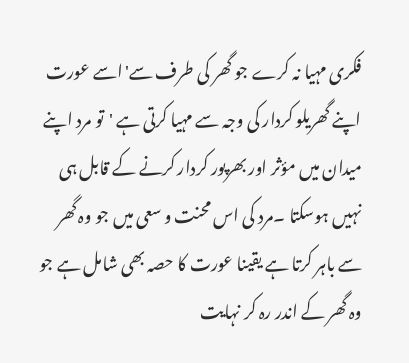فکری مہیا نہ کرے جو گھر کی طرف سے'اسے عورت اپنے گھریلو کردار کی وجہ سے مہیا کرتی ہے 'تو مرد اپنے میدان میں مؤثر اور بھرپور کردار کرنے کے قابل ہی نہیں ہوسکتا ۔مرد کی اس محنت و سعی میں جو وہ گھر سے باہر کرتا ہے یقینا عورت کا حصہ بھی شامل ہے جو وہ گھر کے اندر رہ کر نہایت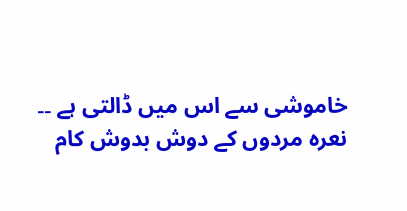خاموشی سے اس میں ڈالتی ہے ۔۔
نعرہ مردوں کے دوش بدوش کام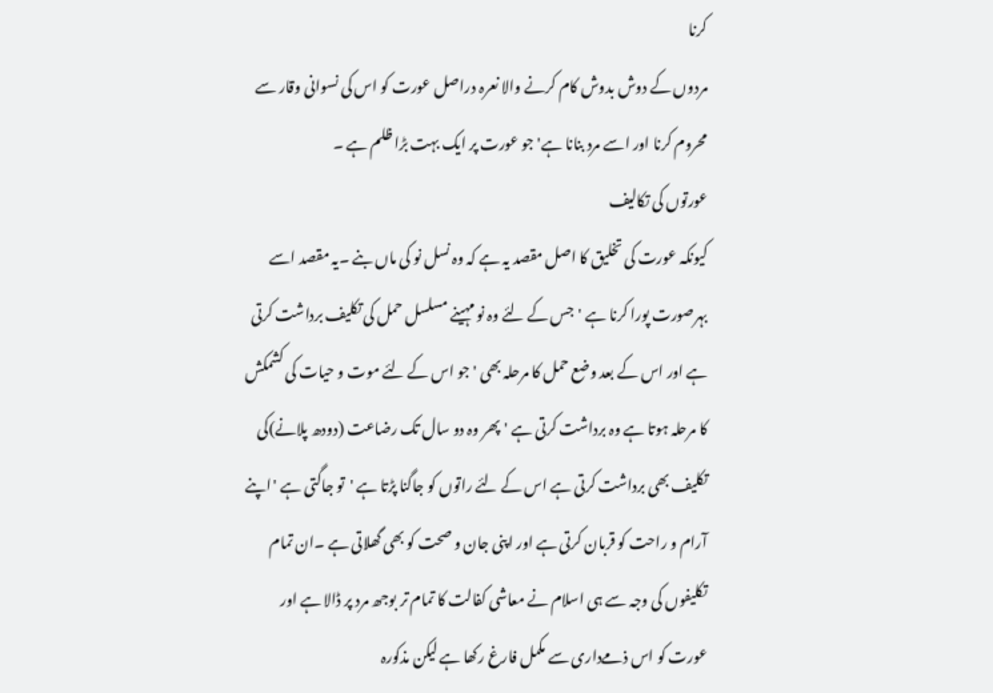کرنا
مردوں کے دوش بدوش کام کرنے والا نعرہ دراصل عورت کو اس کی نسوانی وقار سے محروم کرنا اور اسے مرد بنانا ہے'جو عورت پر ایک بہت بڑا ظلم ہے ۔
عورتوں کی تکالیف
کیونکہ عورت کی تخلیق کا اصل مقصد یہ ہے کہ وہ نسل نو کی ماں بنے ۔یہ مقصد اسے بہرصورت پورا کرنا ہے 'جس کے لئے وہ نو مہینے مسلسل حمل کی تکلیف برداشت کرتی ہے اور اس کے بعد وضع حمل کا مرحلہ بھی 'جو اس کے لئے موت و حیات کی کشمکش کا مرحلہ ہوتا ہے وہ برداشت کرتی ہے 'پھر وہ دو سال تک رضاعت (دودھ پلانے)کی تکلیف بھی برداشت کرتی ہے اس کے لئے راتوں کو جاگنا پڑتا ہے 'تو جاگتی ہے 'اپنے آرام و راحت کو قربان کرتی ہے اور اپنی جان و صحت کو بھی گھلاتی ہے ۔ان تمام تکلیفوں کی وجہ سے ہی اسلام نے معاشی کفالت کا تمام تر بوجھ مرد پر ڈالا ہے اور عورت کو اس ذمےداری سے مکمل فارغ رکھا ہے لیکن مذکورہ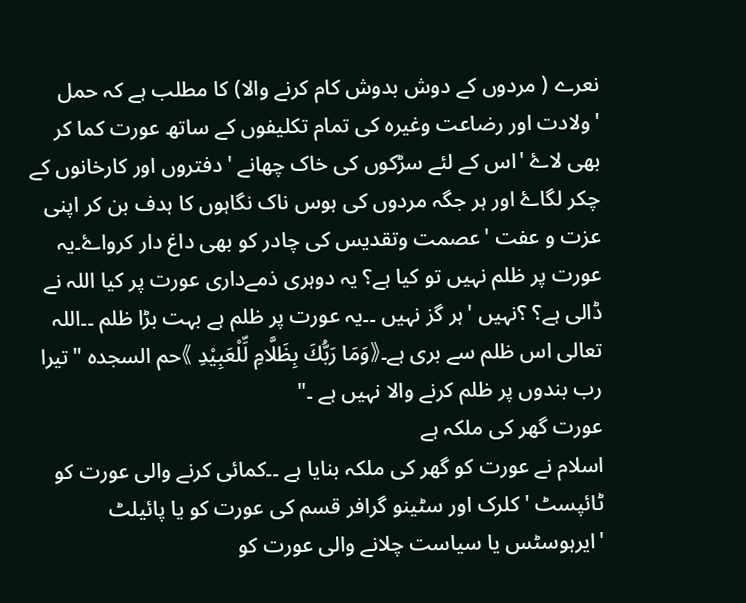نعرے ( مردوں کے دوش بدوش کام کرنے والا) کا مطلب ہے کہ حمل 'ولادت اور رضاعت وغیرہ کی تمام تکلیفوں کے ساتھ عورت کما کر بھی لاۓ 'اس کے لئے سڑکوں کی خاک چھانے 'دفتروں اور کارخانوں کے چکر لگاۓ اور ہر جگہ مردوں کی ہوس ناک نگاہوں کا ہدف بن کر اپنی عزت و عفت 'عصمت وتقدیس کی چادر کو بھی داغ دار کرواۓ۔یہ عورت پر ظلم نہیں تو کیا ہے؟ یہ دوہری ذمےداری عورت پر کیا اللہ نے ڈالی ہے؟ ؟نہیں 'ہر گز نہیں ۔۔یہ عورت پر ظلم ہے بہت بڑا ظلم ۔۔اللہ تعالی اس ظلم سے بری ہے۔《وَمَا رَبُّكَ بِظَلَّامِ لِّلْعَبِيْدِ 》حم السجده "تیرا رب بندوں پر ظلم کرنے والا نہیں ہے ۔"
عورت گھر کی ملکہ ہے
اسلام نے عورت کو گھر کی ملکہ بنایا ہے ۔۔کمائی کرنے والی عورت کو ٹائپسٹ 'کلرک اور سٹینو گرافر قسم کی عورت کو یا پائیلٹ 'ایرہوسٹس یا سیاست چلانے والی عورت کو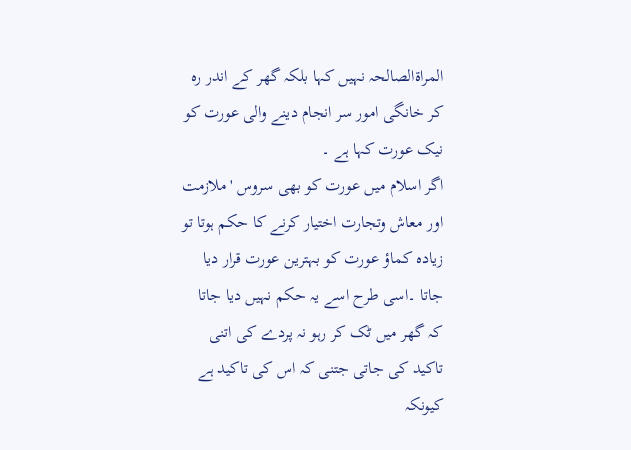المراۃالصالحہ نہیں کہا بلکہ گھر کے اندر رہ کر خانگی امور سر انجام دینے والی عورت کو نیک عورت کہا ہے ۔
اگر اسلام میں عورت کو بھی سروس 'ملازمت اور معاش وتجارت اختیار کرنے کا حکم ہوتا تو زیادہ کماؤ عورت کو بہترین عورت قرار دیا جاتا ۔اسی طرح اسے یہ حکم نہیں دیا جاتا کہ گھر میں ٹک کر رہو نہ پردے کی اتنی تاکید کی جاتی جتنی کہ اس کی تاکید ہے کیونکہ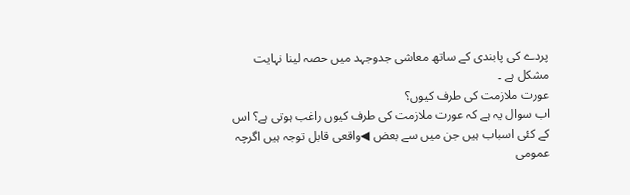پردے کی پابندی کے ساتھ معاشی جدوجہد میں حصہ لینا نہایت مشکل ہے ۔
عورت ملازمت کی طرف کیوں؟
اب سوال یہ ہے کہ عورت ملازمت کی طرف کیوں راغب ہوتی ہے؟ اس کے کئی اسباب ہیں جن میں سے بعض ◀واقعی قابل توجہ ہیں اگرچہ عمومی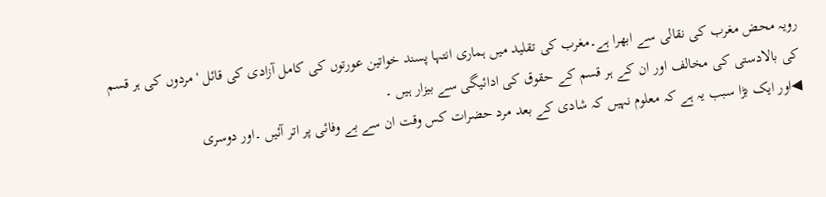رویہ محض مغرب کی نقالی سے ابھرا ہے۔مغرب کی تقلید میں ہماری انتہا پسند خواتین عورتوں کی کامل آزادی کی قائل 'مردوں کی ہر قسم کی بالادستی کی مخالف اور ان کے ہر قسم کے حقوق کی ادائیگی سے بیزار ہیں ۔
◀اور ایک بڑا سبب یہ ہے کہ معلوم نہیں کہ شادی کے بعد مرد حضرات کس وقت ان سے بے وفائی پر اتر آئیں ۔اور دوسری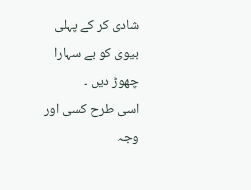شادی کر کے پہلی بیوی کو بے سہارا چھوڑ دیں ۔
اسی طرح کسی اور وجہ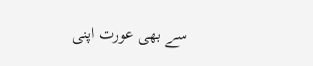سے بھی عورت اپنی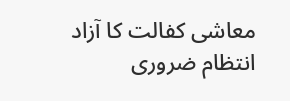معاشی کفالت کا آزاد انتظام ضروری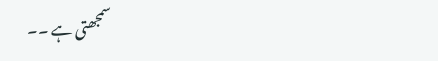سمجھتی ہے ۔۔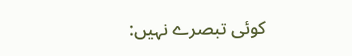کوئی تبصرے نہیں: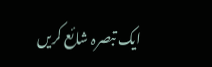ایک تبصرہ شائع کریں